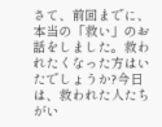さて、前回までに、本当の「救い」のお話をしました。救われたくなった方はいたでしょうか?今日は、救われた人たちがい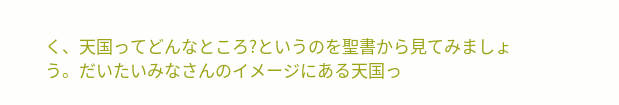く、天国ってどんなところ?というのを聖書から見てみましょう。だいたいみなさんのイメージにある天国っ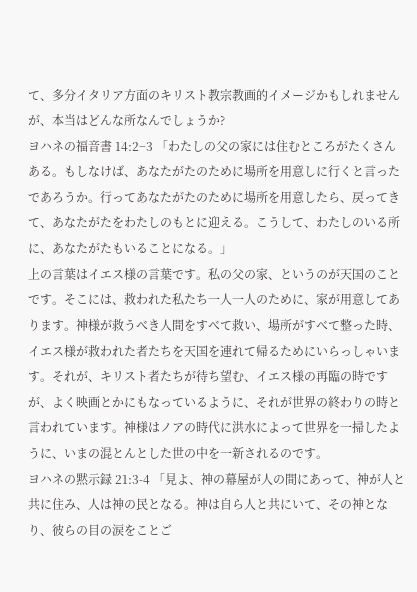て、多分イタリア方面のキリスト教宗教画的イメージかもしれませんが、本当はどんな所なんでしょうか?
ヨハネの福音書 14:2−3 「わたしの父の家には住むところがたくさんある。もしなけば、あなたがたのために場所を用意しに行くと言ったであろうか。行ってあなたがたのために場所を用意したら、戻ってきて、あなたがたをわたしのもとに迎える。こうして、わたしのいる所に、あなたがたもいることになる。」
上の言葉はイエス様の言葉です。私の父の家、というのが天国のことです。そこには、救われた私たち一人一人のために、家が用意してあります。神様が救うべき人間をすべて救い、場所がすべて整った時、イエス様が救われた者たちを天国を連れて帰るためにいらっしゃいます。それが、キリスト者たちが待ち望む、イエス様の再臨の時ですが、よく映画とかにもなっているように、それが世界の終わりの時と言われています。神様はノアの時代に洪水によって世界を一掃したように、いまの混とんとした世の中を一新されるのです。
ヨハネの黙示録 21:3-4 「見よ、神の幕屋が人の間にあって、神が人と共に住み、人は神の民となる。神は自ら人と共にいて、その神となり、彼らの目の涙をことご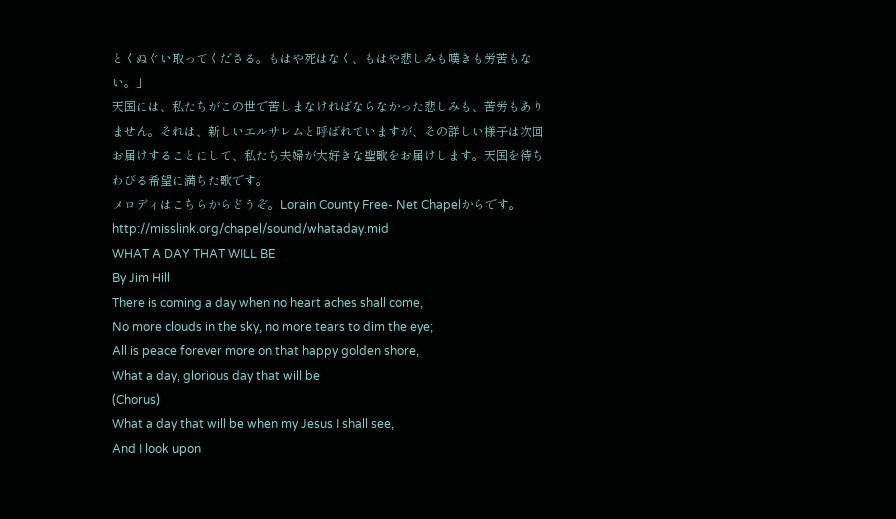とくぬぐい取ってくださる。もはや死はなく、もはや悲しみも嘆きも労苦もない。」
天国には、私たちがこの世で苦しまなければならなかった悲しみも、苦労もありません。それは、新しいエルサレムと呼ばれていますが、その詳しい様子は次回お届けすることにして、私たち夫婦が大好きな聖歌をお届けします。天国を待ちわびる希望に満ちた歌です。
メロディはこちらからどうぞ。Lorain County Free- Net Chapelからです。
http://misslink.org/chapel/sound/whataday.mid
WHAT A DAY THAT WILL BE
By Jim Hill
There is coming a day when no heart aches shall come,
No more clouds in the sky, no more tears to dim the eye;
All is peace forever more on that happy golden shore,
What a day, glorious day that will be
(Chorus)
What a day that will be when my Jesus I shall see,
And I look upon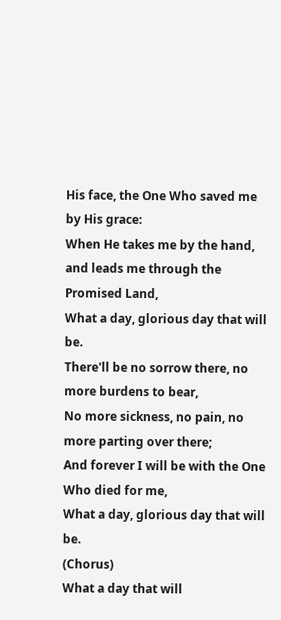His face, the One Who saved me by His grace:
When He takes me by the hand, and leads me through the Promised Land,
What a day, glorious day that will be.
There'll be no sorrow there, no more burdens to bear,
No more sickness, no pain, no more parting over there;
And forever I will be with the One Who died for me,
What a day, glorious day that will be.
(Chorus)
What a day that will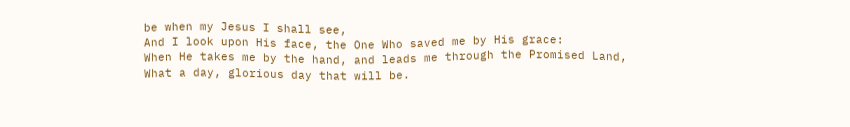be when my Jesus I shall see,
And I look upon His face, the One Who saved me by His grace:
When He takes me by the hand, and leads me through the Promised Land,
What a day, glorious day that will be.